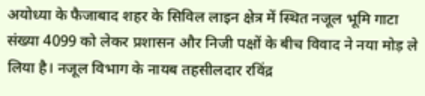अयोध्या के फैजाबाद शहर के सिविल लाइन क्षेत्र में स्थित नजूल भूमि गाटा संख्या 4099 को लेकर प्रशासन और निजी पक्षों के बीच विवाद ने नया मोड़ ले लिया है। नजूल विभाग के नायब तहसीलदार रविंद्र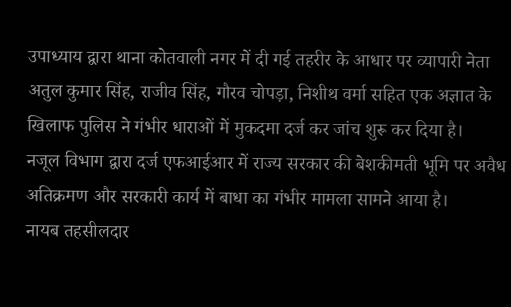उपाध्याय द्वारा थाना कोतवाली नगर में दी गई तहरीर के आधार पर व्यापारी नेता अतुल कुमार सिंह, राजीव सिंह, गौरव चोपड़ा, निशीथ वर्मा सहित एक अज्ञात के खिलाफ पुलिस ने गंभीर धाराओं में मुकदमा दर्ज कर जांच शुरू कर दिया है।
नजूल विभाग द्वारा दर्ज एफआईआर में राज्य सरकार की बेशकीमती भूमि पर अवैध अतिक्रमण और सरकारी कार्य में बाधा का गंभीर मामला सामने आया है।
नायब तहसीलदार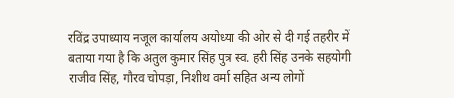रविंद्र उपाध्याय नजूल कार्यालय अयोध्या की ओर से दी गई तहरीर में बताया गया है कि अतुल कुमार सिंह पुत्र स्व. हरी सिंह उनके सहयोगी राजीव सिंह, गौरव चोपड़ा, निशीथ वर्मा सहित अन्य लोगों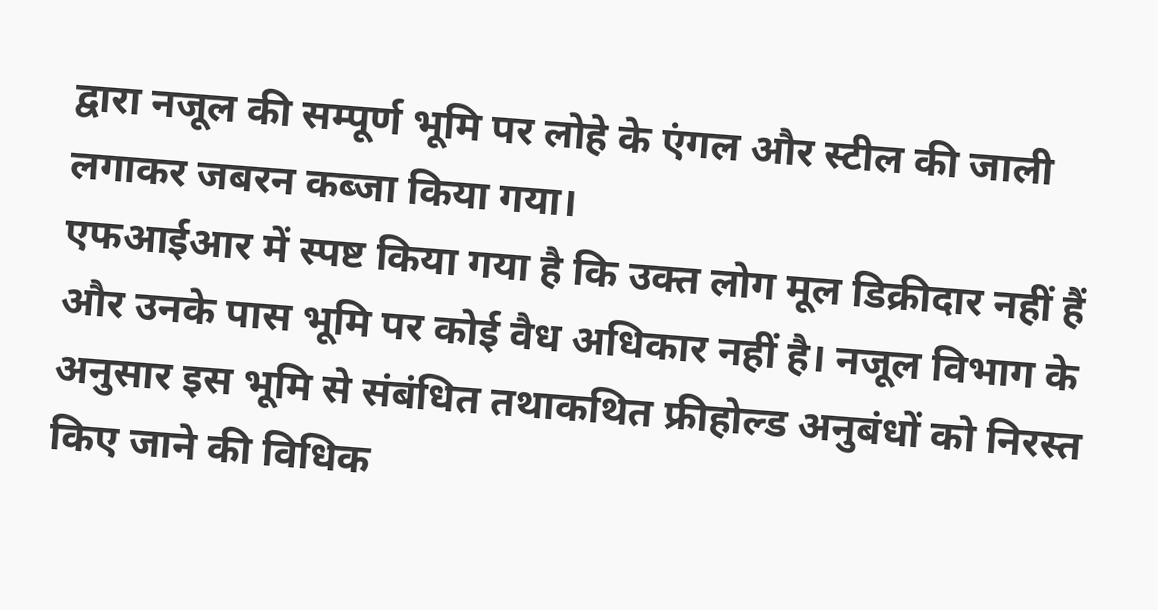द्वारा नजूल की सम्पूर्ण भूमि पर लोहे के एंगल और स्टील की जाली लगाकर जबरन कब्जा किया गया।
एफआईआर में स्पष्ट किया गया है कि उक्त लोग मूल डिक्रीदार नहीं हैं और उनके पास भूमि पर कोई वैध अधिकार नहीं है। नजूल विभाग के अनुसार इस भूमि से संबंधित तथाकथित फ्रीहोल्ड अनुबंधों को निरस्त किए जाने की विधिक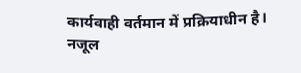कार्यवाही वर्तमान में प्रक्रियाधीन है। नजूल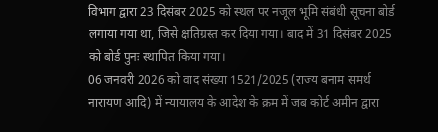विभाग द्वारा 23 दिसंबर 2025 को स्थल पर नजूल भूमि संबंधी सूचना बोर्ड लगाया गया था, जिसे क्षतिग्रस्त कर दिया गया। बाद में 31 दिसंबर 2025 को बोर्ड पुनः स्थापित किया गया।
06 जनवरी 2026 को वाद संख्या 1521/2025 (राज्य बनाम समर्थ नारायण आदि) में न्यायालय के आदेश के क्रम में जब कोर्ट अमीन द्वारा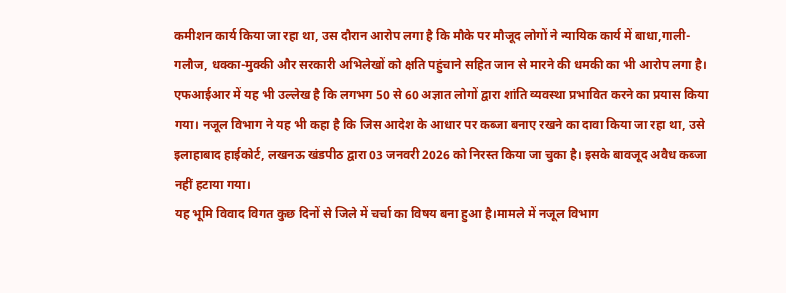कमीशन कार्य किया जा रहा था, उस दौरान आरोप लगा है कि मौके पर मौजूद लोगों ने न्यायिक कार्य में बाधा,गाली-गलौज, धक्का-मुक्की और सरकारी अभिलेखों को क्षति पहुंचाने सहित जान से मारने की धमकी का भी आरोप लगा है।
एफआईआर में यह भी उल्लेख है कि लगभग 50 से 60 अज्ञात लोगों द्वारा शांति व्यवस्था प्रभावित करने का प्रयास किया गया। नजूल विभाग ने यह भी कहा है कि जिस आदेश के आधार पर कब्जा बनाए रखने का दावा किया जा रहा था, उसे इलाहाबाद हाईकोर्ट, लखनऊ खंडपीठ द्वारा 03 जनवरी 2026 को निरस्त किया जा चुका है। इसके बावजूद अवैध कब्जा नहीं हटाया गया।
यह भूमि विवाद विगत कुछ दिनों से जिले में चर्चा का विषय बना हुआ है।मामले में नजूल विभाग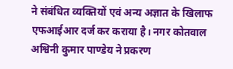ने संबंधित व्यक्तियों एवं अन्य अज्ञात के खिलाफ एफआईआर दर्ज कर कराया है। नगर कोतवाल अश्विनी कुमार पाण्डेय ने प्रकरण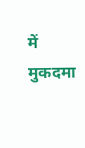में मुकदमा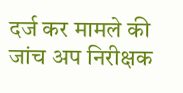दर्ज कर मामले की जांच अप निरीक्षक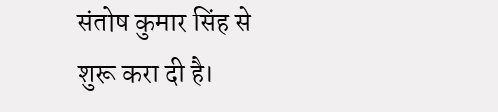संतोष कुमार सिंह से शुरू करा दी है।